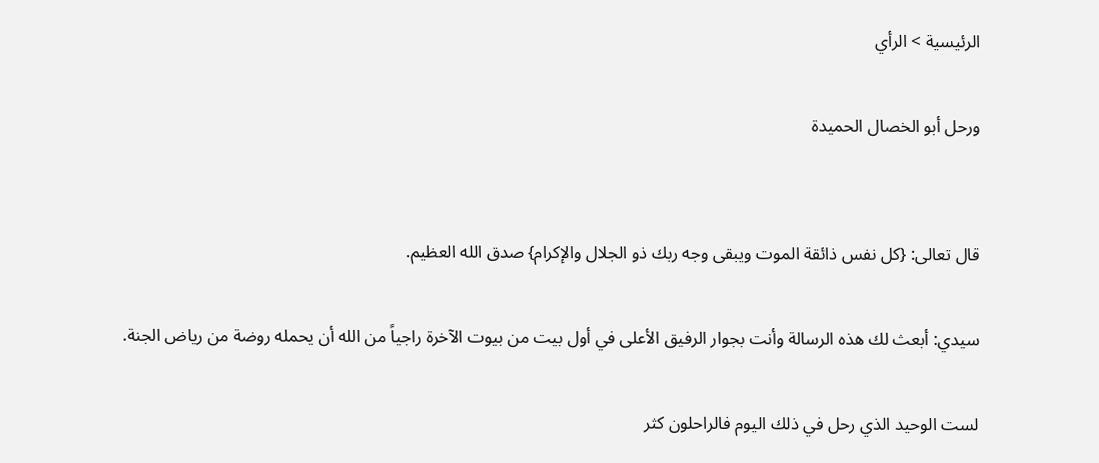الرئيسية > الرأي

ورحل أبو الخصال الحميدة


قال تعالى: {كل نفس ذائقة الموت ويبقى وجه ربك ذو الجلال والإكرام} صدق الله العظيم.

سيدي: أبعث لك هذه الرسالة وأنت بجوار الرفيق الأعلى في أول بيت من بيوت الآخرة راجياً من الله أن يحمله روضة من رياض الجنة.

لست الوحيد الذي رحل في ذلك اليوم فالراحلون كثر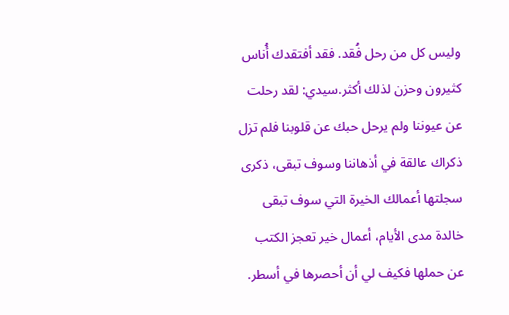وليس كل من رحل فُقد. فقد أفتقدك أُناس كثيرون وحزن لذلك أكثر.سيدي: لقد رحلت عن عيوننا ولم يرحل حبك عن قلوبنا فلم تزل ذكراك عالقة في أذهاننا وسوف تبقى، ذكرى سجلتها أعمالك الخيرة التي سوف تبقى خالدة مدى الأيام، أعمال خير تعجز الكتب عن حملها فكيف لي أن أحصرها في أسطر.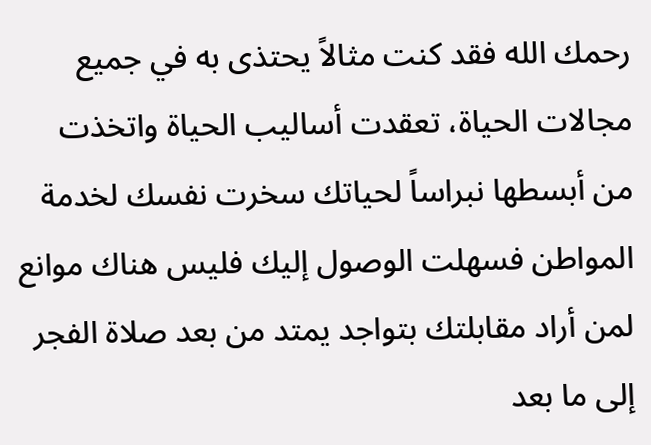رحمك الله فقد كنت مثالاً يحتذى به في جميع مجالات الحياة، تعقدت أساليب الحياة واتخذت من أبسطها نبراساً لحياتك سخرت نفسك لخدمة المواطن فسهلت الوصول إليك فليس هناك موانع لمن أراد مقابلتك بتواجد يمتد من بعد صلاة الفجر إلى ما بعد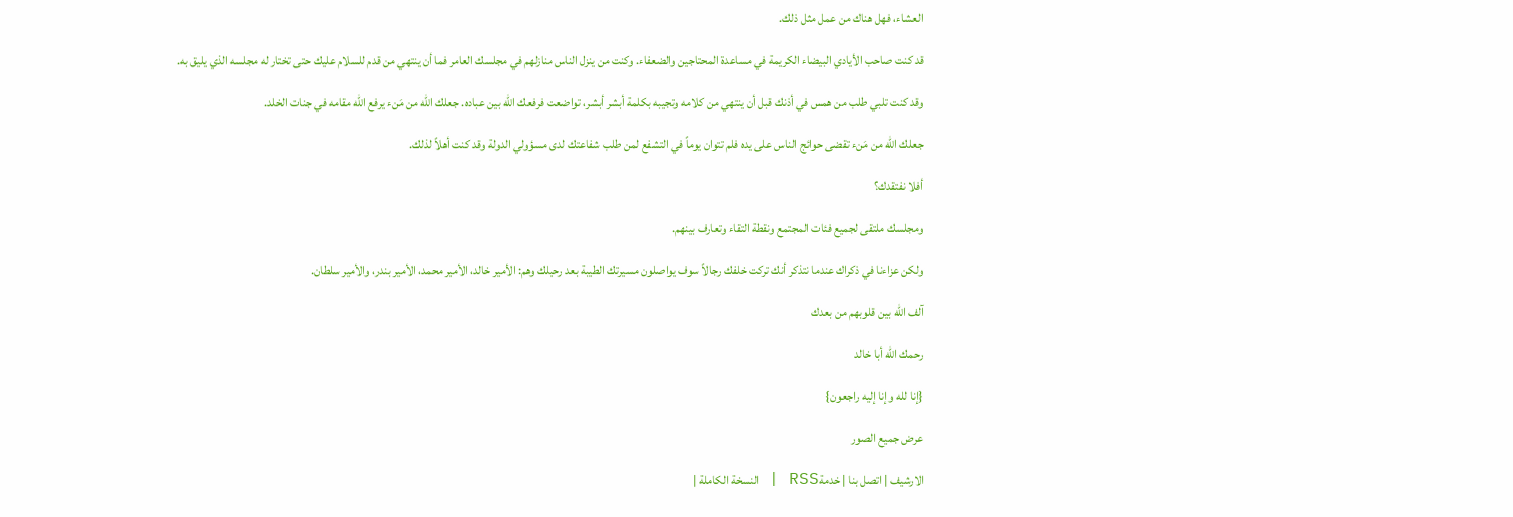العشاء، فهل هناك من عمل مثل ذلك.

قد كنت صاحب الأيادي البيضاء الكريمة في مساعدة المحتاجين والضعفاء. وكنت من ينزل الناس منازلهم في مجلسك العامر فما أن ينتهي من قدم للسلام عليك حتى تختار له مجلسه الذي يليق به.

وقد كنت تلبي طلب من همس في أذنك قبل أن ينتهي من كلامه وتجيبه بكلمة أبشر أبشر، تواضعت فرفعك الله بين عباده. جعلك الله من مَنء يرفع الله مقامه في جنات الخلد.

جعلك الله من مَنء تقضى حوائج الناس على يده فلم تتوان يوماً في التشفع لمن طلب شفاعتك لدى مسؤولي الدولة وقد كنت أهلاً لذلك.

أفلا نفتقدك؟

ومجلسك ملتقى لجميع فئات المجتمع ونقطة التقاء وتعارف بينهم.

ولكن عزاءنا في ذكراك عندما نتذكر أنك تركت خلفك رجالاً سوف يواصلون مسيرتك الطيبة بعد رحيلك وهم: الأمير خالد، الأمير محمد، الأمير بندر، والأمير سلطان.

آلف الله بين قلوبهم من بعدك

رحمك الله أبا خالد

{إنا لله وإنا إليه راجعون}

عرض جميع الصور

الارشيف | اتصل بنا | خدمةRSS | النسخة الكاملة |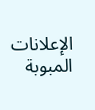الإعلانات المبوبة